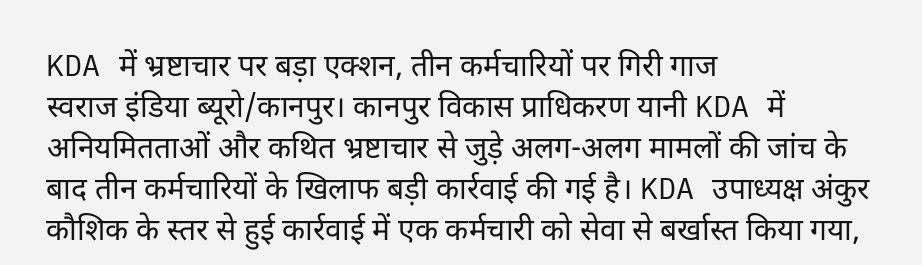KDA में भ्रष्टाचार पर बड़ा एक्शन, तीन कर्मचारियों पर गिरी गाज
स्वराज इंडिया ब्यूरो/कानपुर। कानपुर विकास प्राधिकरण यानी KDA में अनियमितताओं और कथित भ्रष्टाचार से जुड़े अलग-अलग मामलों की जांच के बाद तीन कर्मचारियों के खिलाफ बड़ी कार्रवाई की गई है। KDA उपाध्यक्ष अंकुर कौशिक के स्तर से हुई कार्रवाई में एक कर्मचारी को सेवा से बर्खास्त किया गया,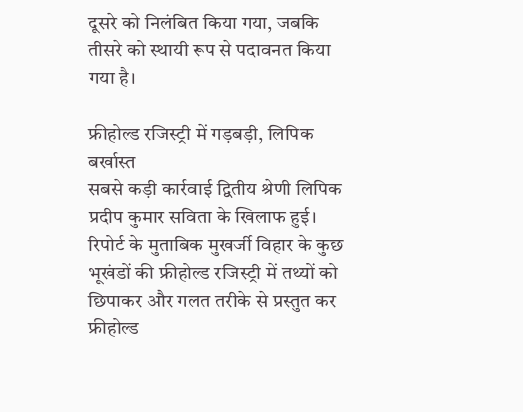दूसरे को निलंबित किया गया, जबकि तीसरे को स्थायी रूप से पदावनत किया गया है।

फ्रीहोल्ड रजिस्ट्री में गड़बड़ी, लिपिक बर्खास्त
सबसे कड़ी कार्रवाई द्वितीय श्रेणी लिपिक प्रदीप कुमार सविता के खिलाफ हुई। रिपोर्ट के मुताबिक मुखर्जी विहार के कुछ भूखंडों की फ्रीहोल्ड रजिस्ट्री में तथ्यों को छिपाकर और गलत तरीके से प्रस्तुत कर फ्रीहोल्ड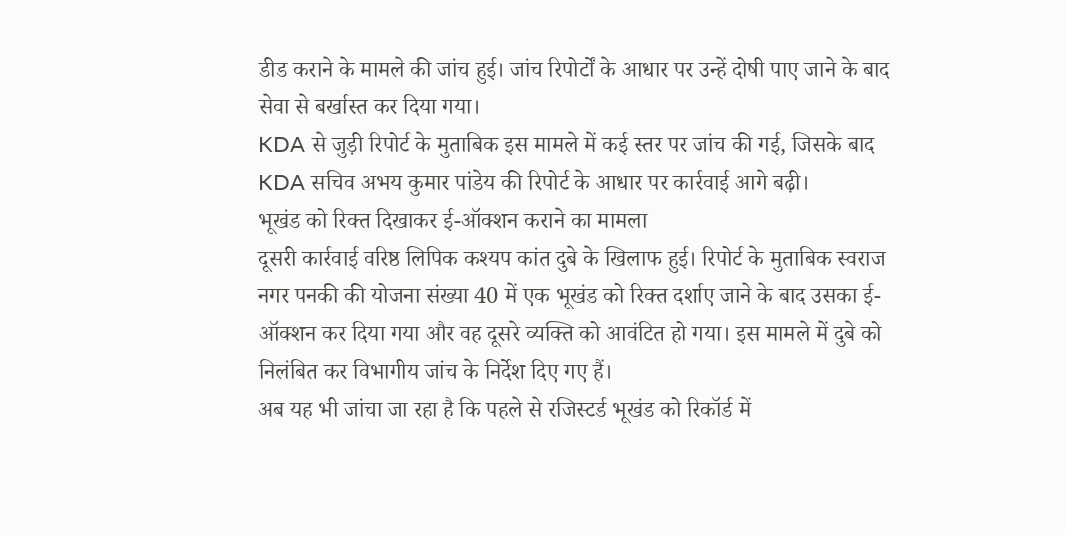डीड कराने के मामले की जांच हुई। जांच रिपोर्टों के आधार पर उन्हें दोषी पाए जाने के बाद सेवा से बर्खास्त कर दिया गया।
KDA से जुड़ी रिपोर्ट के मुताबिक इस मामले में कई स्तर पर जांच की गई, जिसके बाद KDA सचिव अभय कुमार पांडेय की रिपोर्ट के आधार पर कार्रवाई आगे बढ़ी।
भूखंड को रिक्त दिखाकर ई-ऑक्शन कराने का मामला
दूसरी कार्रवाई वरिष्ठ लिपिक कश्यप कांत दुबे के खिलाफ हुई। रिपोर्ट के मुताबिक स्वराज नगर पनकी की योजना संख्या 40 में एक भूखंड को रिक्त दर्शाए जाने के बाद उसका ई-ऑक्शन कर दिया गया और वह दूसरे व्यक्ति को आवंटित हो गया। इस मामले में दुबे को निलंबित कर विभागीय जांच के निर्देश दिए गए हैं।
अब यह भी जांचा जा रहा है कि पहले से रजिस्टर्ड भूखंड को रिकॉर्ड में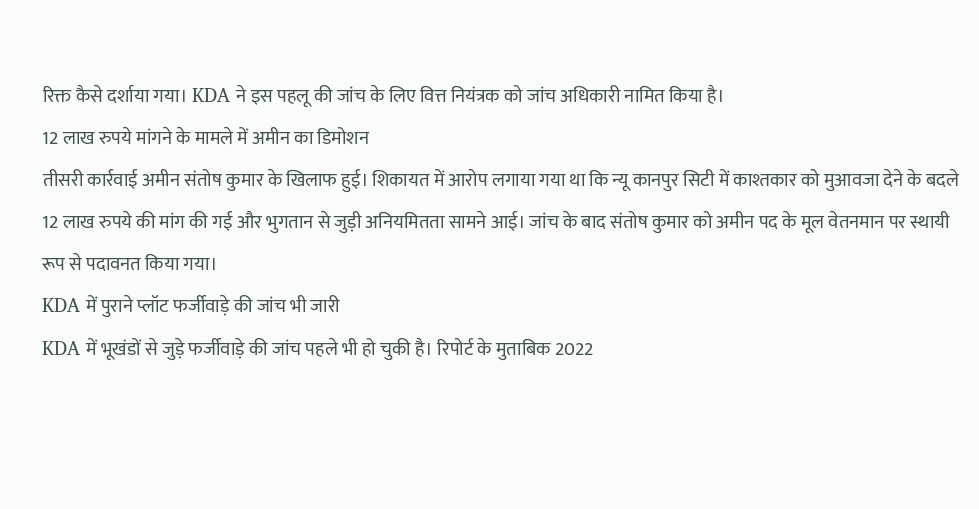रिक्त कैसे दर्शाया गया। KDA ने इस पहलू की जांच के लिए वित्त नियंत्रक को जांच अधिकारी नामित किया है।
12 लाख रुपये मांगने के मामले में अमीन का डिमोशन
तीसरी कार्रवाई अमीन संतोष कुमार के खिलाफ हुई। शिकायत में आरोप लगाया गया था कि न्यू कानपुर सिटी में काश्तकार को मुआवजा देने के बदले 12 लाख रुपये की मांग की गई और भुगतान से जुड़ी अनियमितता सामने आई। जांच के बाद संतोष कुमार को अमीन पद के मूल वेतनमान पर स्थायी रूप से पदावनत किया गया।
KDA में पुराने प्लॉट फर्जीवाड़े की जांच भी जारी
KDA में भूखंडों से जुड़े फर्जीवाड़े की जांच पहले भी हो चुकी है। रिपोर्ट के मुताबिक 2022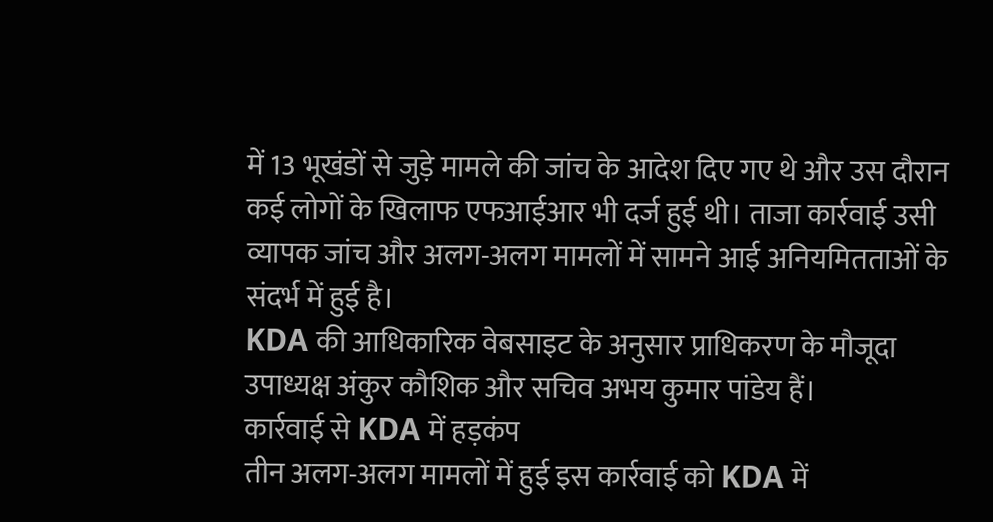में 13 भूखंडों से जुड़े मामले की जांच के आदेश दिए गए थे और उस दौरान कई लोगों के खिलाफ एफआईआर भी दर्ज हुई थी। ताजा कार्रवाई उसी व्यापक जांच और अलग-अलग मामलों में सामने आई अनियमितताओं के संदर्भ में हुई है।
KDA की आधिकारिक वेबसाइट के अनुसार प्राधिकरण के मौजूदा उपाध्यक्ष अंकुर कौशिक और सचिव अभय कुमार पांडेय हैं।
कार्रवाई से KDA में हड़कंप
तीन अलग-अलग मामलों में हुई इस कार्रवाई को KDA में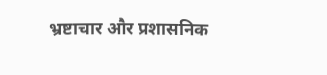भ्रष्टाचार और प्रशासनिक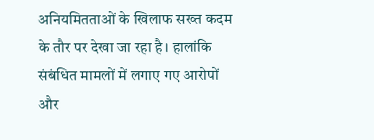अनियमितताओं के खिलाफ सख्त कदम के तौर पर देखा जा रहा है। हालांकि संबंधित मामलों में लगाए गए आरोपों और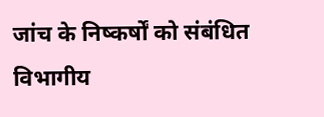जांच के निष्कर्षों को संबंधित विभागीय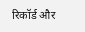रिकॉर्ड और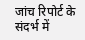जांच रिपोर्ट के संदर्भ में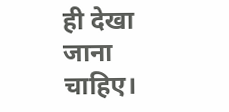ही देखा जाना चाहिए।